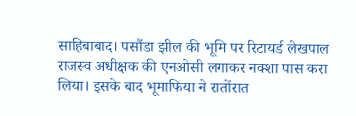साहिबाबाद। पसौंडा झील की भूमि पर रिटायर्ड लेखपाल राजस्व अधीक्षक की एनओसी लगाकर नक्शा पास करा लिया। इसके बाद भूमाफिया ने रातोंरात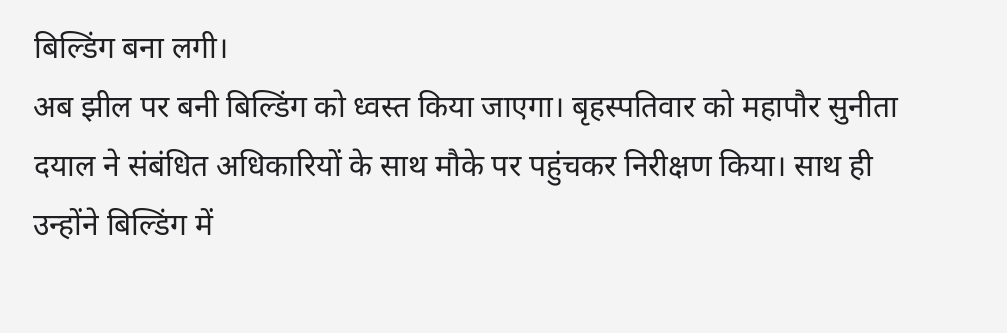बिल्डिंग बना लगी।
अब झील पर बनी बिल्डिंग को ध्वस्त किया जाएगा। बृहस्पतिवार को महापौर सुनीता दयाल ने संबंधित अधिकारियों के साथ मौके पर पहुंचकर निरीक्षण किया। साथ ही उन्होंने बिल्डिंग में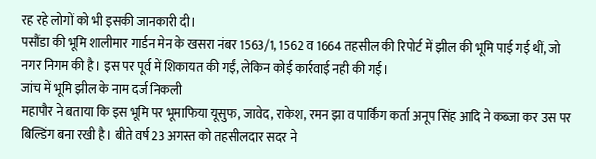रह रहे लोगों को भी इसकी जानकारी दी।
पसौंडा की भूमि शालीमार गार्डन मेन के खसरा नंबर 1563/1, 1562 व 1664 तहसील की रिपोर्ट में झील की भूमि पाई गई थीं, जो नगर निगम की है। इस पर पूर्व में शिकायत की गईं, लेकिन कोई कार्रवाई नही की गई।
जांच में भूमि झील के नाम दर्ज निकली
महापौर ने बताया कि इस भूमि पर भूमाफिया यूसुफ, जावेद, राकेश, रमन झा व पार्किंग कर्ता अनूप सिंह आदि ने कब्जा कर उस पर बिल्डिंग बना रखी है। बीते वर्ष 23 अगस्त को तहसीलदार सदर ने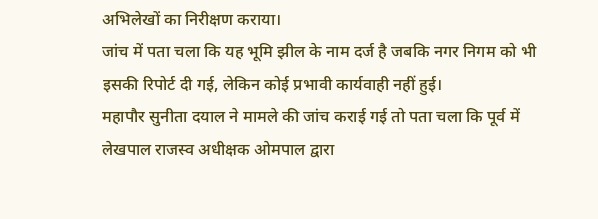अभिलेखों का निरीक्षण कराया।
जांच में पता चला कि यह भूमि झील के नाम दर्ज है जबकि नगर निगम को भी इसकी रिपोर्ट दी गई, लेकिन कोई प्रभावी कार्यवाही नहीं हुई।
महापौर सुनीता दयाल ने मामले की जांच कराई गई तो पता चला कि पूर्व में लेखपाल राजस्व अधीक्षक ओमपाल द्वारा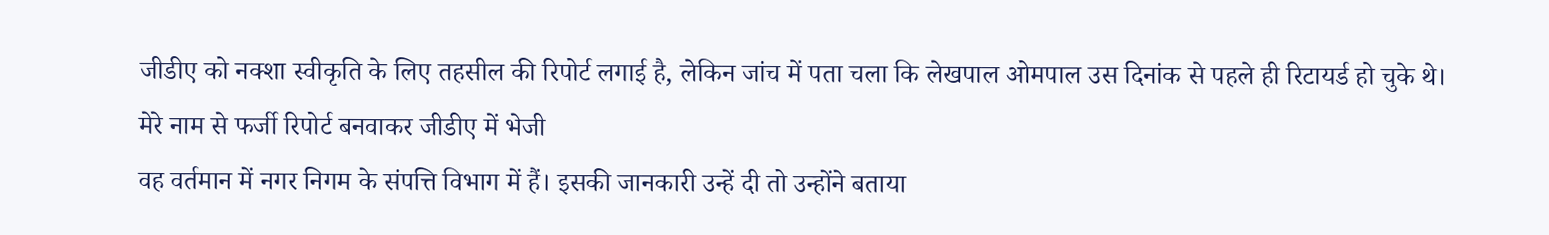जीडीए को नक्शा स्वीकृति के लिए तहसील की रिपोर्ट लगाई है, लेकिन जांच में पता चला कि लेखपाल ओमपाल उस दिनांक से पहले ही रिटायर्ड हो चुके थे।
मेरे नाम से फर्जी रिपोर्ट बनवाकर जीडीए में भेजी
वह वर्तमान में नगर निगम के संपत्ति विभाग में हैं। इसकी जानकारी उन्हें दी तो उन्होंने बताया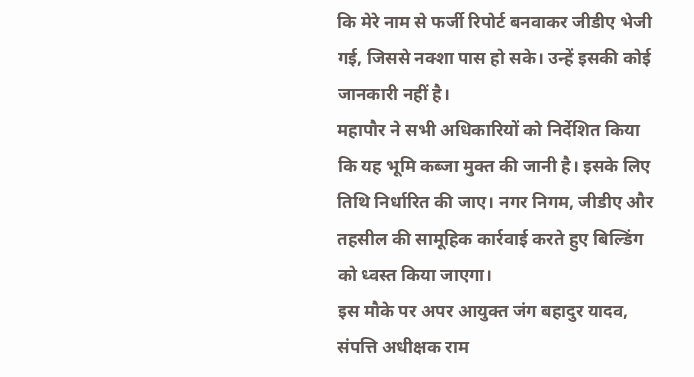कि मेरे नाम से फर्जी रिपोर्ट बनवाकर जीडीए भेजी गई, जिससे नक्शा पास हो सके। उन्हें इसकी कोई जानकारी नहीं है।
महापौर ने सभी अधिकारियों को निर्देशित किया कि यह भूमि कब्जा मुक्त की जानी है। इसके लिए तिथि निर्धारित की जाए। नगर निगम, जीडीए और तहसील की सामूहिक कार्रवाई करते हुए बिल्डिंग को ध्वस्त किया जाएगा।
इस मौके पर अपर आयुक्त जंग बहादुर यादव, संपत्ति अधीक्षक राम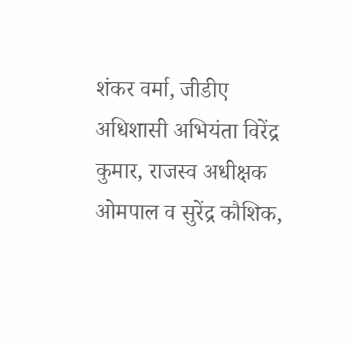शंकर वर्मा, जीडीए अधिशासी अभियंता विरेंद्र कुमार, राजस्व अधीक्षक ओमपाल व सुरेंद्र कौशिक,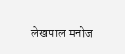लेखपाल मनोज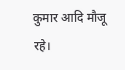कुमार आदि मौजू रहे।